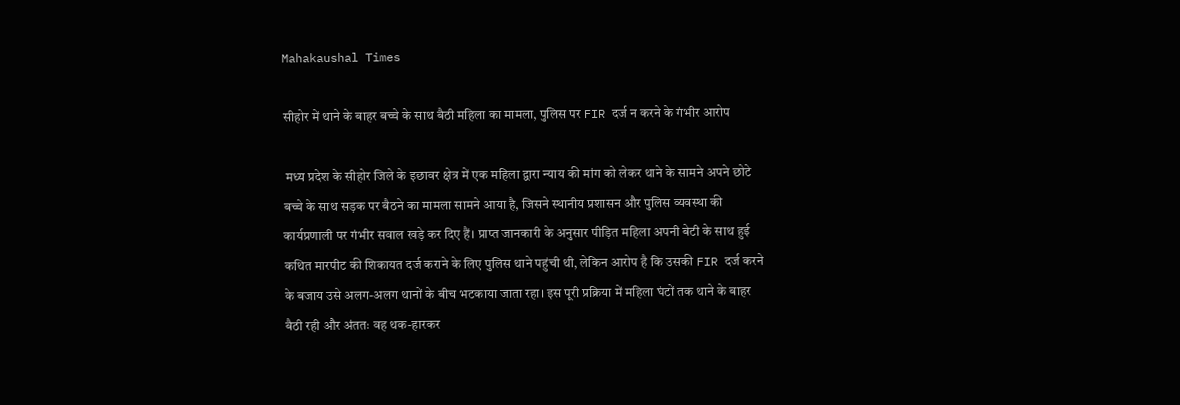Mahakaushal Times

सीहोर में थाने के बाहर बच्चे के साथ बैठी महिला का मामला, पुलिस पर FIR दर्ज न करने के गंभीर आरोप

 मध्य प्रदेश के सीहोर जिले के इछावर क्षेत्र में एक महिला द्वारा न्याय की मांग को लेकर थाने के सामने अपने छोटे बच्चे के साथ सड़क पर बैठने का मामला सामने आया है, जिसने स्थानीय प्रशासन और पुलिस व्यवस्था की कार्यप्रणाली पर गंभीर सवाल खड़े कर दिए हैं। प्राप्त जानकारी के अनुसार पीड़ित महिला अपनी बेटी के साथ हुई कथित मारपीट की शिकायत दर्ज कराने के लिए पुलिस थाने पहुंची थी, लेकिन आरोप है कि उसकी FIR दर्ज करने के बजाय उसे अलग-अलग थानों के बीच भटकाया जाता रहा। इस पूरी प्रक्रिया में महिला घंटों तक थाने के बाहर बैठी रही और अंततः वह थक-हारकर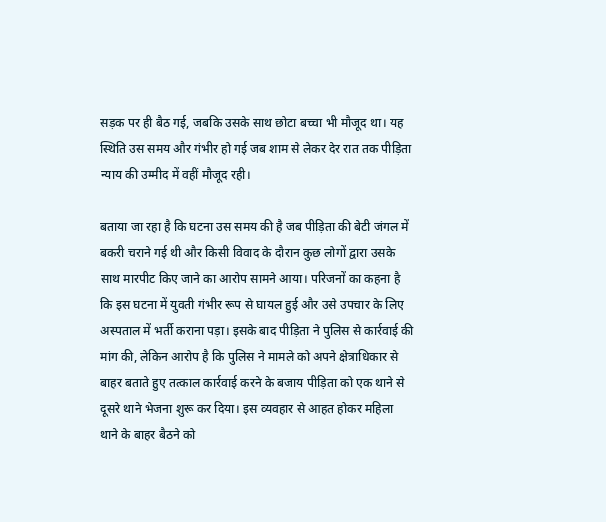सड़क पर ही बैठ गई, जबकि उसके साथ छोटा बच्चा भी मौजूद था। यह स्थिति उस समय और गंभीर हो गई जब शाम से लेकर देर रात तक पीड़िता न्याय की उम्मीद में वहीं मौजूद रही।

बताया जा रहा है कि घटना उस समय की है जब पीड़िता की बेटी जंगल में बकरी चराने गई थी और किसी विवाद के दौरान कुछ लोगों द्वारा उसके साथ मारपीट किए जाने का आरोप सामने आया। परिजनों का कहना है कि इस घटना में युवती गंभीर रूप से घायल हुई और उसे उपचार के लिए अस्पताल में भर्ती कराना पड़ा। इसके बाद पीड़िता ने पुलिस से कार्रवाई की मांग की, लेकिन आरोप है कि पुलिस ने मामले को अपने क्षेत्राधिकार से बाहर बताते हुए तत्काल कार्रवाई करने के बजाय पीड़िता को एक थाने से दूसरे थाने भेजना शुरू कर दिया। इस व्यवहार से आहत होकर महिला थाने के बाहर बैठने को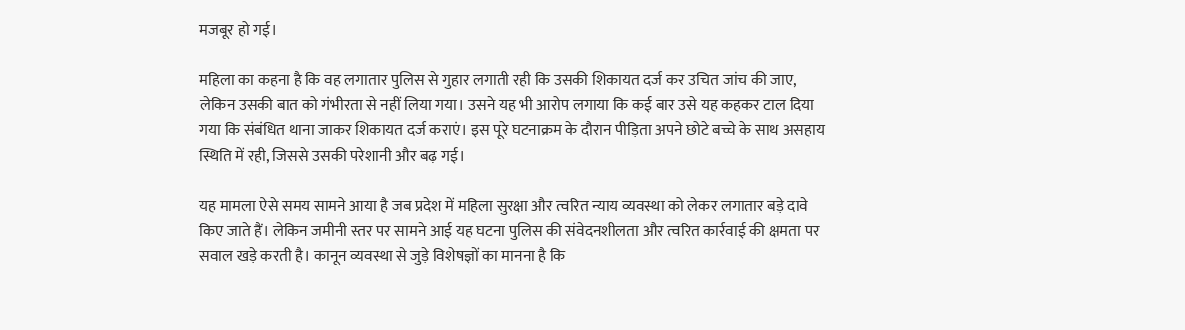मजबूर हो गई।

महिला का कहना है कि वह लगातार पुलिस से गुहार लगाती रही कि उसकी शिकायत दर्ज कर उचित जांच की जाए, लेकिन उसकी बात को गंभीरता से नहीं लिया गया। उसने यह भी आरोप लगाया कि कई बार उसे यह कहकर टाल दिया गया कि संबंधित थाना जाकर शिकायत दर्ज कराएं। इस पूरे घटनाक्रम के दौरान पीड़िता अपने छोटे बच्चे के साथ असहाय स्थिति में रही, जिससे उसकी परेशानी और बढ़ गई।

यह मामला ऐसे समय सामने आया है जब प्रदेश में महिला सुरक्षा और त्वरित न्याय व्यवस्था को लेकर लगातार बड़े दावे किए जाते हैं। लेकिन जमीनी स्तर पर सामने आई यह घटना पुलिस की संवेदनशीलता और त्वरित कार्रवाई की क्षमता पर सवाल खड़े करती है। कानून व्यवस्था से जुड़े विशेषज्ञों का मानना है कि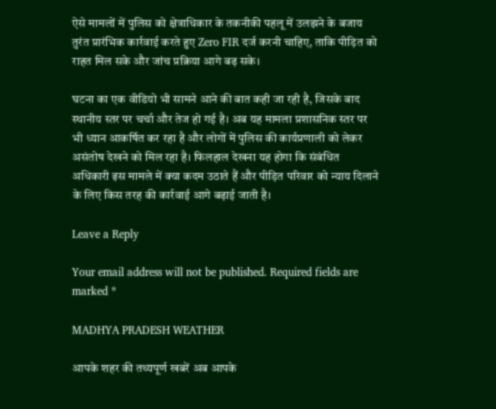ऐसे मामलों में पुलिस को क्षेत्राधिकार के तकनीकी पहलू में उलझने के बजाय तुरंत प्रारंभिक कार्रवाई करते हुए Zero FIR दर्ज करनी चाहिए, ताकि पीड़ित को राहत मिल सके और जांच प्रक्रिया आगे बढ़ सके।

घटना का एक वीडियो भी सामने आने की बात कही जा रही है, जिसके बाद स्थानीय स्तर पर चर्चा और तेज हो गई है। अब यह मामला प्रशासनिक स्तर पर भी ध्यान आकर्षित कर रहा है और लोगों में पुलिस की कार्यप्रणाली को लेकर असंतोष देखने को मिल रहा है। फिलहाल देखना यह होगा कि संबंधित अधिकारी इस मामले में क्या कदम उठाते हैं और पीड़ित परिवार को न्याय दिलाने के लिए किस तरह की कार्रवाई आगे बढ़ाई जाती है।

Leave a Reply

Your email address will not be published. Required fields are marked *

MADHYA PRADESH WEATHER

आपके शहर की तथ्यपूर्ण खबरें अब आपके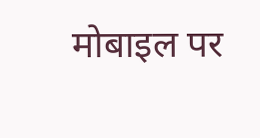मोबाइल पर